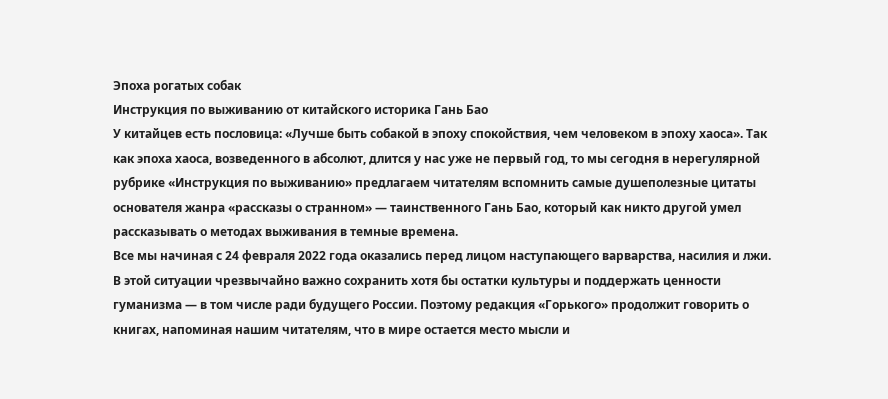Эпоха рогатых собак
Инструкция по выживанию от китайского историка Гань Бао
У китайцев есть пословица: «Лучше быть собакой в эпоху спокойствия, чем человеком в эпоху хаоса». Так как эпоха хаоса, возведенного в абсолют, длится у нас уже не первый год, то мы сегодня в нерегулярной рубрике «Инструкция по выживанию» предлагаем читателям вспомнить самые душеполезные цитаты основателя жанра «рассказы о странном» — таинственного Гань Бао, который как никто другой умел рассказывать о методах выживания в темные времена.
Все мы начиная с 24 февраля 2022 года оказались перед лицом наступающего варварства, насилия и лжи. В этой ситуации чрезвычайно важно сохранить хотя бы остатки культуры и поддержать ценности гуманизма — в том числе ради будущего России. Поэтому редакция «Горького» продолжит говорить о книгах, напоминая нашим читателям, что в мире остается место мысли и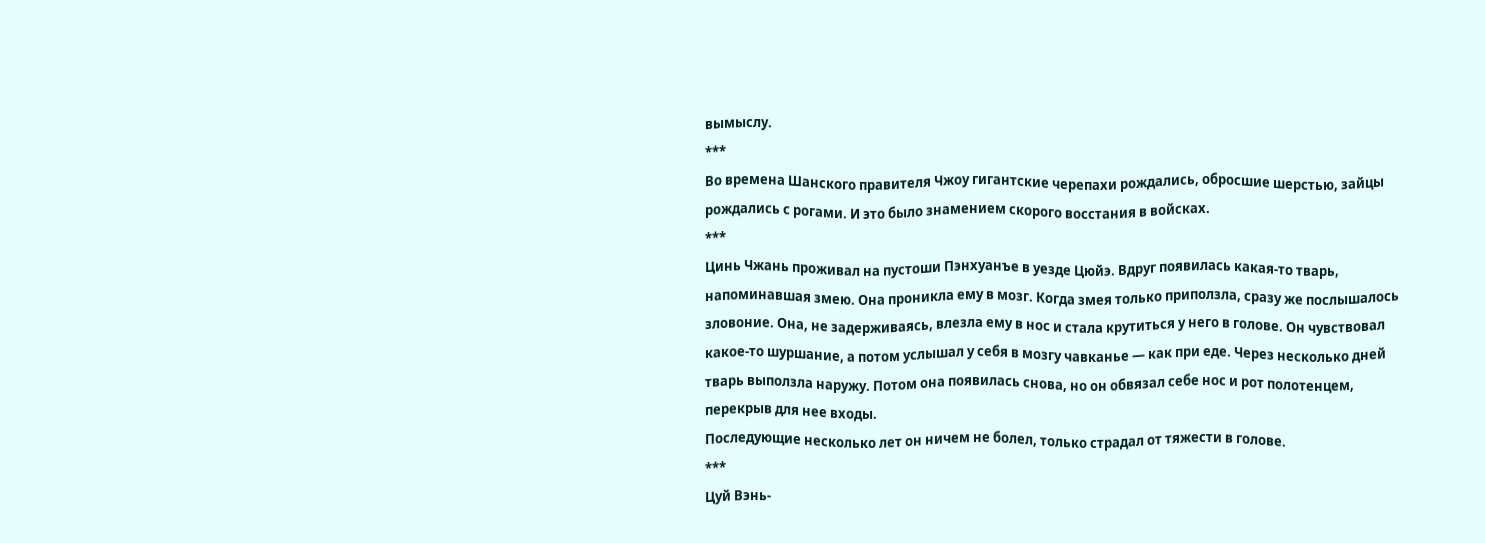вымыслу.
***
Во времена Шанского правителя Чжоу гигантские черепахи рождались, обросшие шерстью, зайцы рождались с рогами. И это было знамением скорого восстания в войсках.
***
Цинь Чжань проживал на пустоши Пэнхуанъе в уезде Цюйэ. Вдруг появилась какая-то тварь, напоминавшая змею. Она проникла ему в мозг. Когда змея только приползла, сразу же послышалось зловоние. Она, не задерживаясь, влезла ему в нос и стала крутиться у него в голове. Он чувствовал какое-то шуршание, а потом услышал у себя в мозгу чавканье — как при еде. Через несколько дней тварь выползла наружу. Потом она появилась снова, но он обвязал себе нос и рот полотенцем, перекрыв для нее входы.
Последующие несколько лет он ничем не болел, только страдал от тяжести в голове.
***
Цуй Вэнь-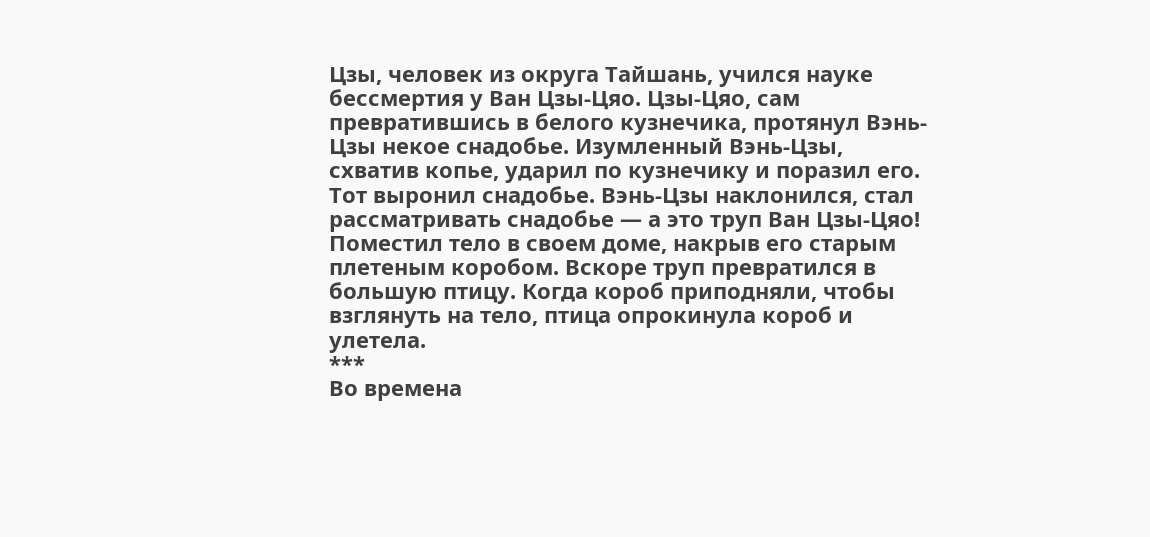Цзы, человек из округа Тайшань, учился науке бессмертия у Ван Цзы-Цяо. Цзы-Цяо, сам превратившись в белого кузнечика, протянул Вэнь-Цзы некое снадобье. Изумленный Вэнь-Цзы, схватив копье, ударил по кузнечику и поразил его. Тот выронил снадобье. Вэнь-Цзы наклонился, стал рассматривать снадобье — а это труп Ван Цзы-Цяо! Поместил тело в своем доме, накрыв его старым плетеным коробом. Вскоре труп превратился в большую птицу. Когда короб приподняли, чтобы взглянуть на тело, птица опрокинула короб и улетела.
***
Во времена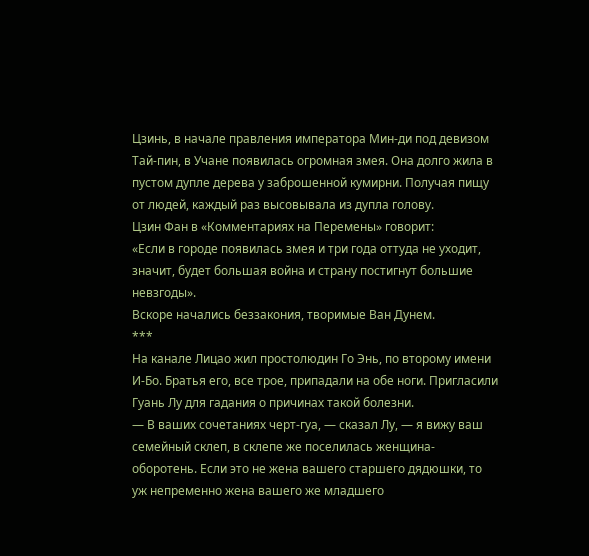Цзинь, в начале правления императора Мин-ди под девизом Тай-пин, в Учане появилась огромная змея. Она долго жила в пустом дупле дерева у заброшенной кумирни. Получая пищу от людей, каждый раз высовывала из дупла голову.
Цзин Фан в «Комментариях на Перемены» говорит:
«Если в городе появилась змея и три года оттуда не уходит, значит, будет большая война и страну постигнут большие невзгоды».
Вскоре начались беззакония, творимые Ван Дунем.
***
На канале Лицао жил простолюдин Го Энь, по второму имени И-Бо. Братья его, все трое, припадали на обе ноги. Пригласили Гуань Лу для гадания о причинах такой болезни.
— В ваших сочетаниях черт-гуа, — сказал Лу, — я вижу ваш семейный склеп, в склепе же поселилась женщина-оборотень. Если это не жена вашего старшего дядюшки, то уж непременно жена вашего же младшего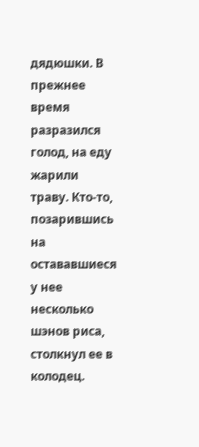дядюшки. В прежнее время разразился голод, на еду жарили траву. Кто-то, позарившись на остававшиеся у нее несколько шэнов риса, столкнул ее в колодец.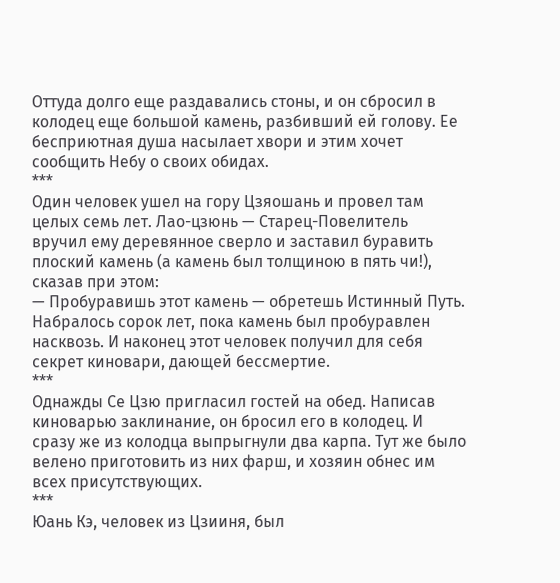Оттуда долго еще раздавались стоны, и он сбросил в колодец еще большой камень, разбивший ей голову. Ее бесприютная душа насылает хвори и этим хочет сообщить Небу о своих обидах.
***
Один человек ушел на гору Цзяошань и провел там целых семь лет. Лао-цзюнь — Старец-Повелитель вручил ему деревянное сверло и заставил буравить плоский камень (а камень был толщиною в пять чи!), сказав при этом:
— Пробуравишь этот камень — обретешь Истинный Путь.
Набралось сорок лет, пока камень был пробуравлен насквозь. И наконец этот человек получил для себя секрет киновари, дающей бессмертие.
***
Однажды Се Цзю пригласил гостей на обед. Написав киноварью заклинание, он бросил его в колодец. И сразу же из колодца выпрыгнули два карпа. Тут же было велено приготовить из них фарш, и хозяин обнес им всех присутствующих.
***
Юань Кэ, человек из Цзииня, был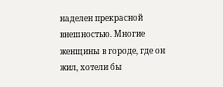наделен прекрасной внешностью. Многие женщины в городе, где он жил, хотели бы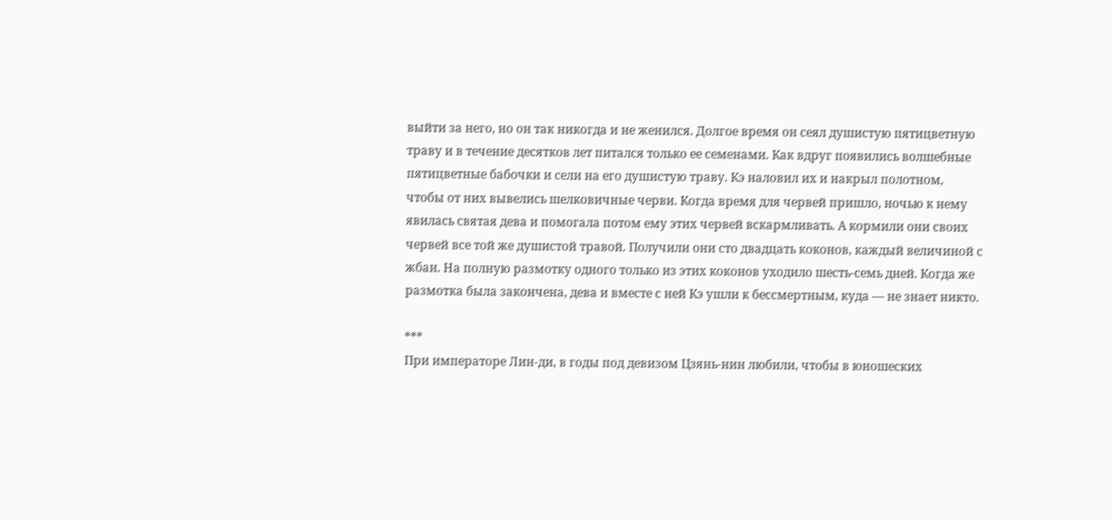выйти за него, но он так никогда и не женился. Долгое время он сеял душистую пятицветную траву и в течение десятков лет питался только ее семенами. Как вдруг появились волшебные пятицветные бабочки и сели на его душистую траву. Кэ наловил их и накрыл полотном, чтобы от них вывелись шелковичные черви. Когда время для червей пришло, ночью к нему явилась святая дева и помогала потом ему этих червей вскармливать. А кормили они своих червей все той же душистой травой. Получили они сто двадцать коконов, каждый величиной с жбан. На полную размотку одного только из этих коконов уходило шесть-семь дней. Когда же размотка была закончена, дева и вместе с ней Кэ ушли к бессмертным, куда — не знает никто.

***
При императоре Лин-ди, в годы под девизом Цзянь-нин любили, чтобы в юношеских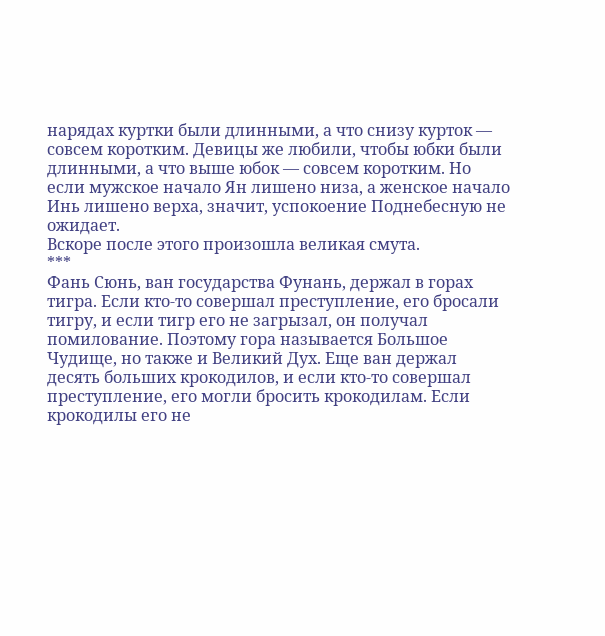нарядах куртки были длинными, а что снизу курток — совсем коротким. Девицы же любили, чтобы юбки были длинными, а что выше юбок — совсем коротким. Но если мужское начало Ян лишено низа, а женское начало Инь лишено верха, значит, успокоение Поднебесную не ожидает.
Вскоре после этого произошла великая смута.
***
Фань Сюнь, ван государства Фунань, держал в горах тигра. Если кто-то совершал преступление, его бросали тигру, и если тигр его не загрызал, он получал помилование. Поэтому гора называется Большое Чудище, но также и Великий Дух. Еще ван держал десять больших крокодилов, и если кто-то совершал преступление, его могли бросить крокодилам. Если крокодилы его не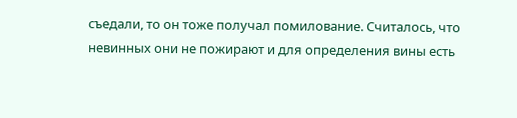съедали, то он тоже получал помилование. Считалось, что невинных они не пожирают и для определения вины есть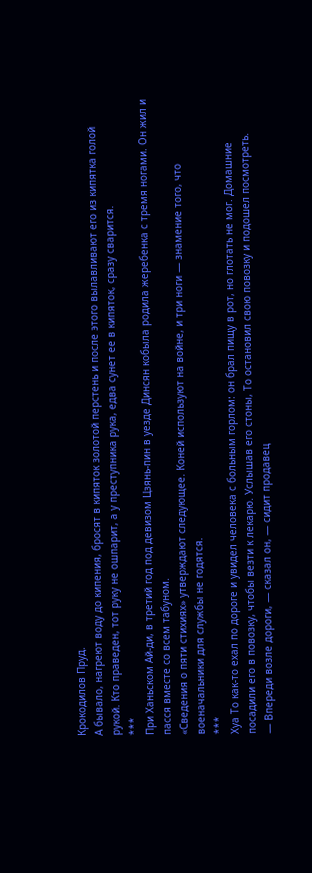Крокодилов Пруд.
А бывало, нагреют воду до кипения, бросят в кипяток золотой перстень и после этого вылавливают его из кипятка голой рукой. Кто праведен, тот руку не ошпарит, а у преступника рука, едва сунет ее в кипяток, сразу сварится.
***
При Ханьском Ай-ди, в третий год под девизом Цзянь-пин в уезде Динсян кобыла родила жеребенка с тремя ногами. Он жил и пасся вместе со всем табуном.
«Сведения о пяти стихиях» утверждают следующее. Коней используют на войне, и три ноги — знамение того, что военачальники для службы не годятся.
***
Хуа То как-то ехал по дороге и увидел человека с больным горлом: он брал пищу в рот, но глотать не мог. Домашние посадили его в повозку, чтобы везти к лекарю. Услышав его стоны, То остановил свою повозку и подошел посмотреть.
— Впереди возле дороги, — сказал он, — сидит продавец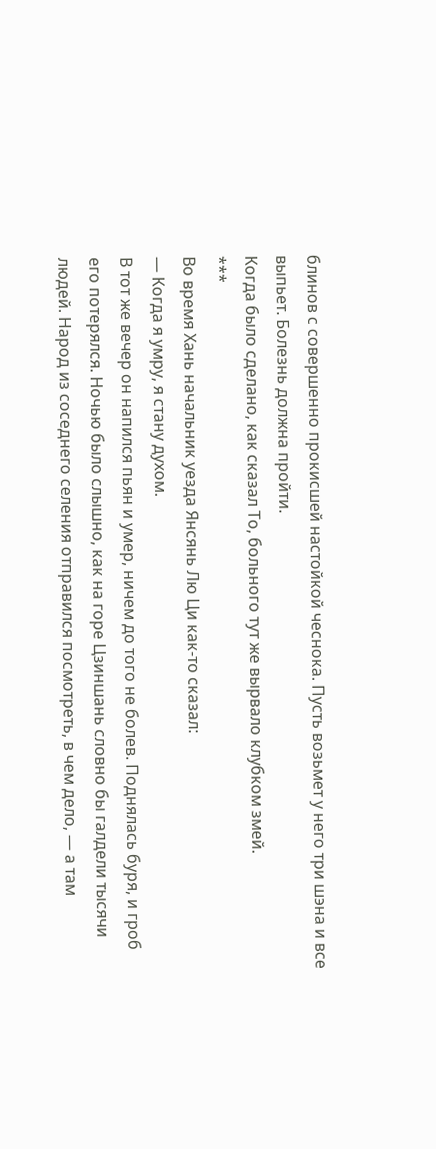блинов с совершенно прокисшей настойкой чеснока. Пусть возьмет у него три шэна и все выпьет. Болезнь должна пройти.
Когда было сделано, как сказал То, больного тут же вырвало клубком змей.
***
Во время Хань начальник уезда Янсянь Лю Ци как-то сказал:
— Когда я умру, я стану духом.
В тот же вечер он напился пьян и умер, ничем до того не болев. Поднялась буря, и гроб его потерялся. Ночью было слышно, как на горе Цзиншань словно бы галдели тысячи людей. Народ из соседнего селения отправился посмотреть, в чем дело, — а там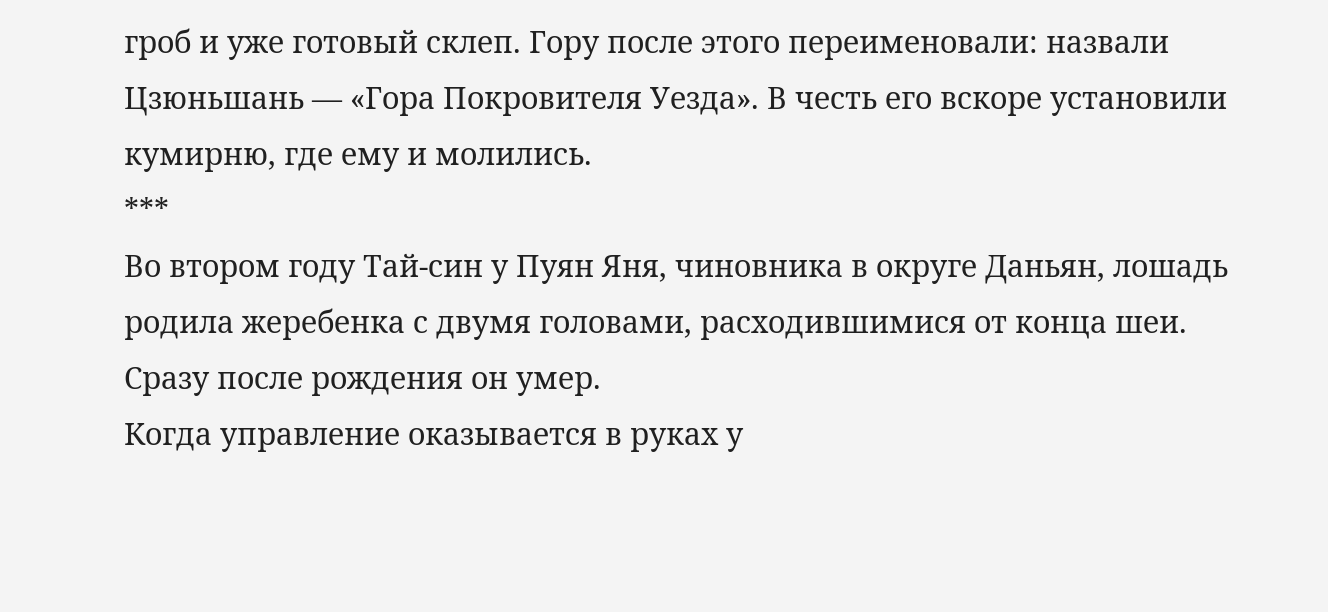гроб и уже готовый склеп. Гору после этого переименовали: назвали Цзюньшань — «Гора Покровителя Уезда». В честь его вскоре установили кумирню, где ему и молились.
***
Во втором году Тай-син у Пуян Яня, чиновника в округе Даньян, лошадь родила жеребенка с двумя головами, расходившимися от конца шеи. Сразу после рождения он умер.
Когда управление оказывается в руках у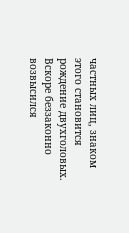частных лиц, знаком этого становится рождение двухголовых. Вскоре беззаконно возвысился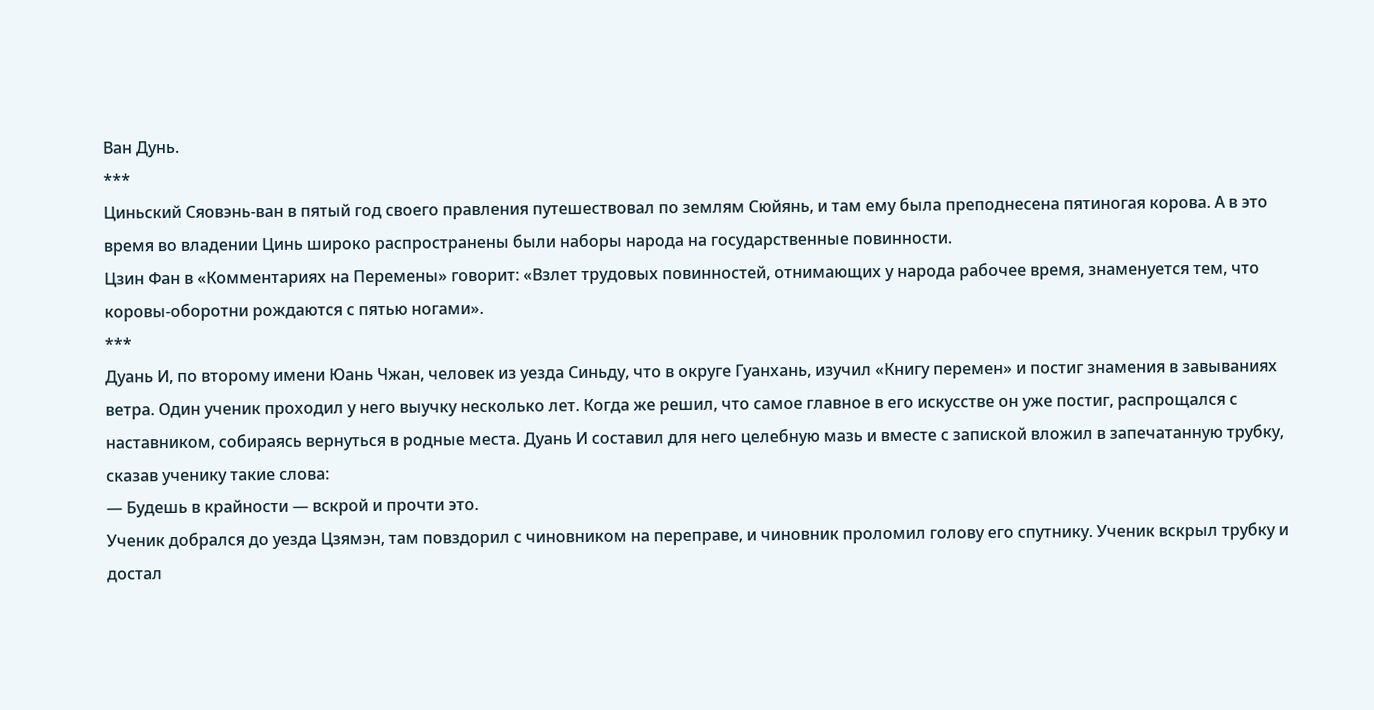Ван Дунь.
***
Циньский Сяовэнь-ван в пятый год своего правления путешествовал по землям Сюйянь, и там ему была преподнесена пятиногая корова. А в это время во владении Цинь широко распространены были наборы народа на государственные повинности.
Цзин Фан в «Комментариях на Перемены» говорит: «Взлет трудовых повинностей, отнимающих у народа рабочее время, знаменуется тем, что коровы-оборотни рождаются с пятью ногами».
***
Дуань И, по второму имени Юань Чжан, человек из уезда Синьду, что в округе Гуанхань, изучил «Книгу перемен» и постиг знамения в завываниях ветра. Один ученик проходил у него выучку несколько лет. Когда же решил, что самое главное в его искусстве он уже постиг, распрощался с наставником, собираясь вернуться в родные места. Дуань И составил для него целебную мазь и вместе с запиской вложил в запечатанную трубку, сказав ученику такие слова:
— Будешь в крайности — вскрой и прочти это.
Ученик добрался до уезда Цзямэн, там повздорил с чиновником на переправе, и чиновник проломил голову его спутнику. Ученик вскрыл трубку и достал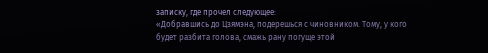записку, где прочел следующее:
«Добравшись до Цзямэна, подерешься с чиновником. Тому, у кого будет разбита голова, смажь рану погуще этой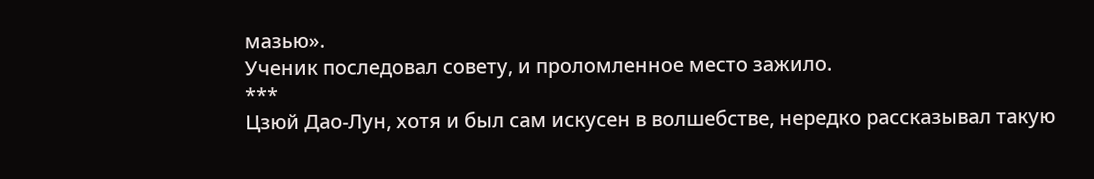мазью».
Ученик последовал совету, и проломленное место зажило.
***
Цзюй Дао-Лун, хотя и был сам искусен в волшебстве, нередко рассказывал такую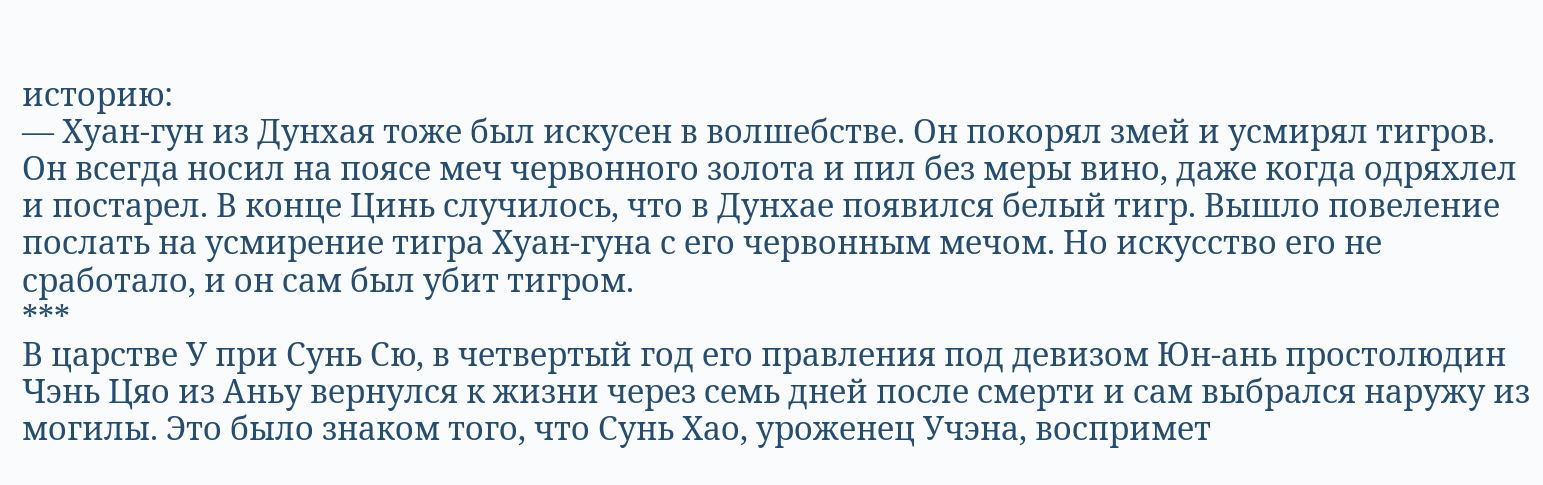историю:
— Хуан-гун из Дунхая тоже был искусен в волшебстве. Он покорял змей и усмирял тигров. Он всегда носил на поясе меч червонного золота и пил без меры вино, даже когда одряхлел и постарел. В конце Цинь случилось, что в Дунхае появился белый тигр. Вышло повеление послать на усмирение тигра Хуан-гуна с его червонным мечом. Но искусство его не сработало, и он сам был убит тигром.
***
В царстве У при Сунь Сю, в четвертый год его правления под девизом Юн-ань простолюдин Чэнь Цяо из Аньу вернулся к жизни через семь дней после смерти и сам выбрался наружу из могилы. Это было знаком того, что Сунь Хао, уроженец Учэна, воспримет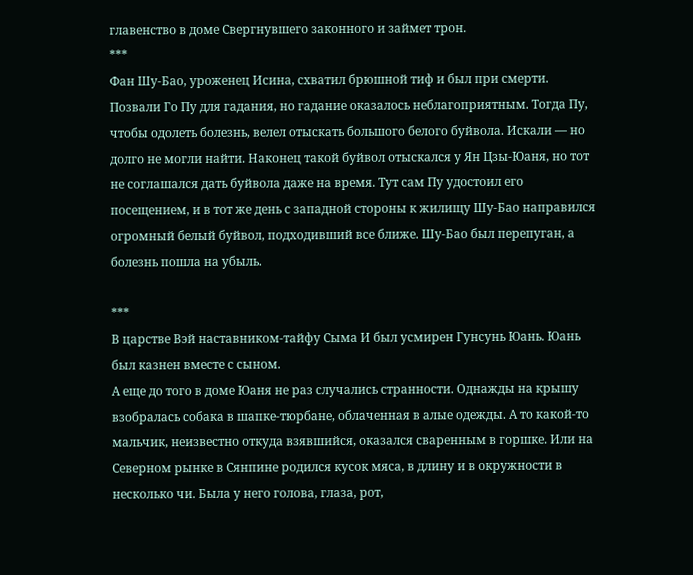главенство в доме Свергнувшего законного и займет трон.
***
Фан Шу-Бао, уроженец Исина, схватил брюшной тиф и был при смерти. Позвали Го Пу для гадания, но гадание оказалось неблагоприятным. Тогда Пу, чтобы одолеть болезнь, велел отыскать большого белого буйвола. Искали — но долго не могли найти. Наконец такой буйвол отыскался у Ян Цзы-Юаня, но тот не соглашался дать буйвола даже на время. Тут сам Пу удостоил его посещением, и в тот же день с западной стороны к жилищу Шу-Бао направился огромный белый буйвол, подходивший все ближе. Шу-Бао был перепуган, а болезнь пошла на убыль.

***
В царстве Вэй наставником-тайфу Сыма И был усмирен Гунсунь Юань. Юань был казнен вместе с сыном.
А еще до того в доме Юаня не раз случались странности. Однажды на крышу взобралась собака в шапке-тюрбане, облаченная в алые одежды. А то какой-то мальчик, неизвестно откуда взявшийся, оказался сваренным в горшке. Или на Северном рынке в Сянпине родился кусок мяса, в длину и в окружности в несколько чи. Была у него голова, глаза, рот,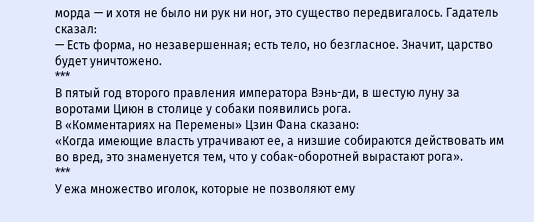морда — и хотя не было ни рук ни ног, это существо передвигалось. Гадатель сказал:
— Есть форма, но незавершенная; есть тело, но безгласное. Значит, царство будет уничтожено.
***
В пятый год второго правления императора Вэнь-ди, в шестую луну за воротами Циюн в столице у собаки появились рога.
В «Комментариях на Перемены» Цзин Фана сказано:
«Когда имеющие власть утрачивают ее, а низшие собираются действовать им во вред, это знаменуется тем, что у собак-оборотней вырастают рога».
***
У ежа множество иголок, которые не позволяют ему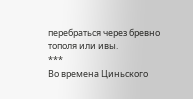перебраться через бревно тополя или ивы.
***
Во времена Циньского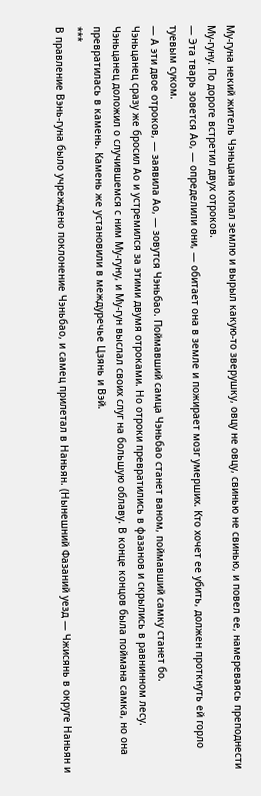Му-гуна некий житель Чэньцана копал землю и вырыл какую-то зверушку, овцу не овцу, свинью не свинью, и повел ее, намереваясь преподнести Му-гуну. По дороге встретил двух отроков.
— Эта тварь зовется Ао, — определили они, — обитает она в земле и пожирает мозг умерших. Кто хочет ее убить, должен проткнуть ей горло туевым суком.
— А эти двое отроков, — заявила Ао, — зовутся Чэньбао. Поймавший самца Чэньбао станет ваном, поймавший самку станет бо.
Чэньцанец сразу же бросил Ао и устремился за этими двумя отроками. Но отроки превратились в фазанов и скрылись в равнинном лесу. Чэньцанец доложил о случившемся с ним Му-гуну, и Му-гун выслал своих слуг на большую облаву. В конце концов была поймана самка, но она превратилась в камень. Камень же установили в междуречье Цзянь и Вэй.
***
В правление Вэнь-гуна было учреждено поклонение Чэньбао, и самец прилетал в Наньян. (Нынешний Фазаний уезд — Чжисянь в округе Наньян и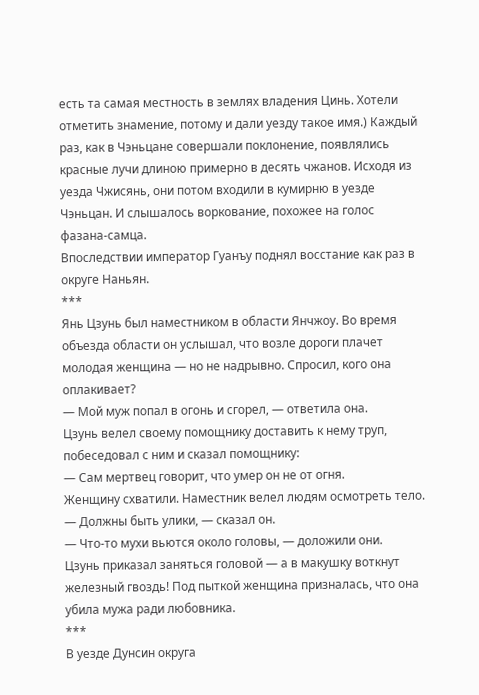есть та самая местность в землях владения Цинь. Хотели отметить знамение, потому и дали уезду такое имя.) Каждый раз, как в Чэньцане совершали поклонение, появлялись красные лучи длиною примерно в десять чжанов. Исходя из уезда Чжисянь, они потом входили в кумирню в уезде Чэньцан. И слышалось воркование, похожее на голос фазана-самца.
Впоследствии император Гуанъу поднял восстание как раз в округе Наньян.
***
Янь Цзунь был наместником в области Янчжоу. Во время объезда области он услышал, что возле дороги плачет молодая женщина — но не надрывно. Спросил, кого она оплакивает?
— Мой муж попал в огонь и сгорел, — ответила она.
Цзунь велел своему помощнику доставить к нему труп, побеседовал с ним и сказал помощнику:
— Сам мертвец говорит, что умер он не от огня.
Женщину схватили. Наместник велел людям осмотреть тело.
— Должны быть улики, — сказал он.
— Что-то мухи вьются около головы, — доложили они.
Цзунь приказал заняться головой — а в макушку воткнут железный гвоздь! Под пыткой женщина призналась, что она убила мужа ради любовника.
***
В уезде Дунсин округа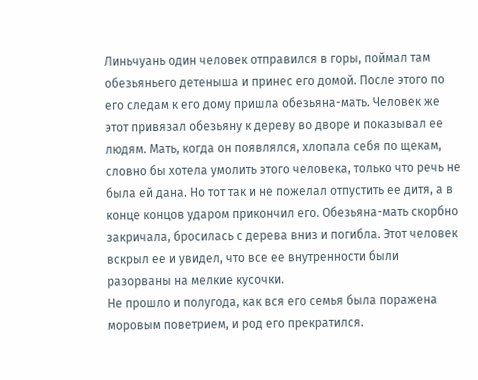Линьчуань один человек отправился в горы, поймал там обезьяньего детеныша и принес его домой. После этого по его следам к его дому пришла обезьяна-мать. Человек же этот привязал обезьяну к дереву во дворе и показывал ее людям. Мать, когда он появлялся, хлопала себя по щекам, словно бы хотела умолить этого человека, только что речь не была ей дана. Но тот так и не пожелал отпустить ее дитя, а в конце концов ударом прикончил его. Обезьяна-мать скорбно закричала, бросилась с дерева вниз и погибла. Этот человек вскрыл ее и увидел, что все ее внутренности были разорваны на мелкие кусочки.
Не прошло и полугода, как вся его семья была поражена моровым поветрием, и род его прекратился.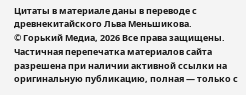Цитаты в материале даны в переводе с древнекитайского Льва Меньшикова.
© Горький Медиа, 2026 Все права защищены. Частичная перепечатка материалов сайта разрешена при наличии активной ссылки на оригинальную публикацию, полная — только с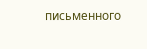письменного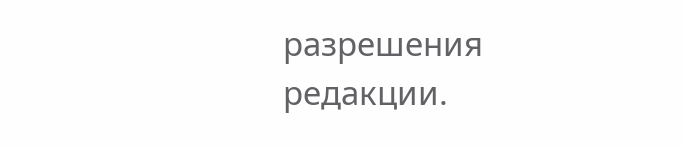разрешения редакции.